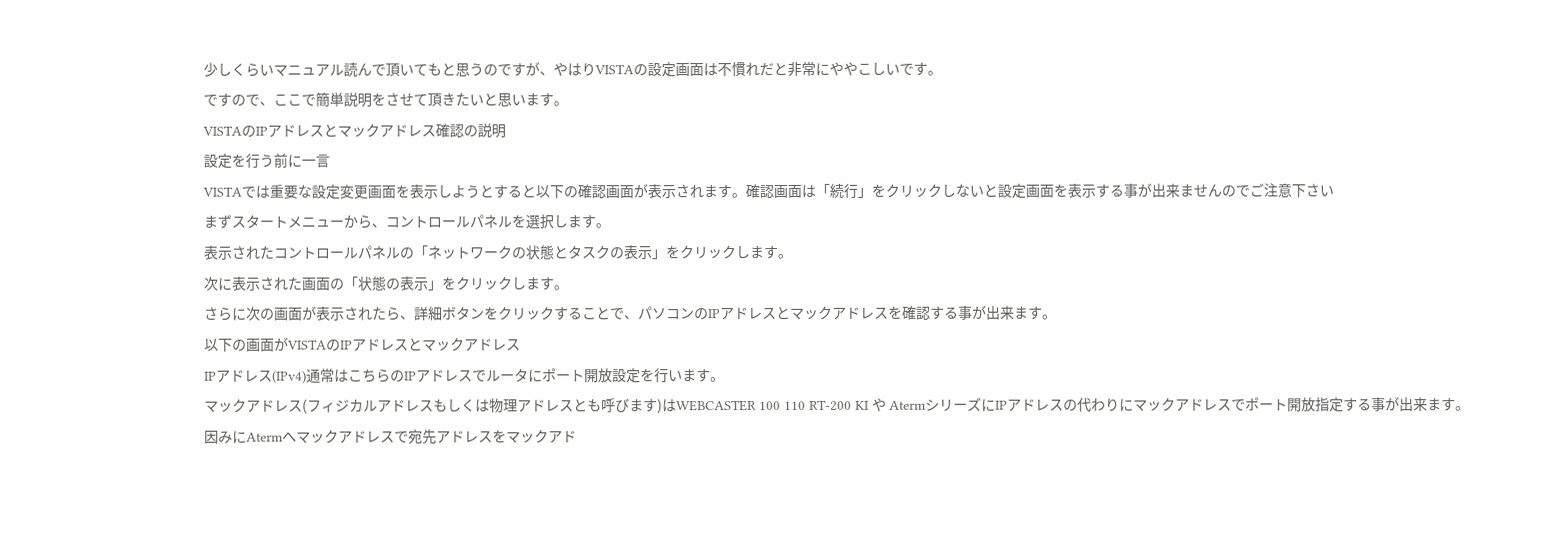少しくらいマニュアル読んで頂いてもと思うのですが、やはりVISTAの設定画面は不慣れだと非常にややこしいです。
ですので、ここで簡単説明をさせて頂きたいと思います。
VISTAのIPアドレスとマックアドレス確認の説明
設定を行う前に一言
VISTAでは重要な設定変更画面を表示しようとすると以下の確認画面が表示されます。確認画面は「続行」をクリックしないと設定画面を表示する事が出来ませんのでご注意下さい
まずスタートメニューから、コントロールパネルを選択します。
表示されたコントロールパネルの「ネットワークの状態とタスクの表示」をクリックします。
次に表示された画面の「状態の表示」をクリックします。
さらに次の画面が表示されたら、詳細ボタンをクリックすることで、パソコンのIPアドレスとマックアドレスを確認する事が出来ます。
以下の画面がVISTAのIPアドレスとマックアドレス
IPアドレス(IPv4)通常はこちらのIPアドレスでルータにポート開放設定を行います。
マックアドレス(フィジカルアドレスもしくは物理アドレスとも呼びます)はWEBCASTER 100 110 RT-200 KI や AtermシリーズにIPアドレスの代わりにマックアドレスでポート開放指定する事が出来ます。
因みにAtermへマックアドレスで宛先アドレスをマックアド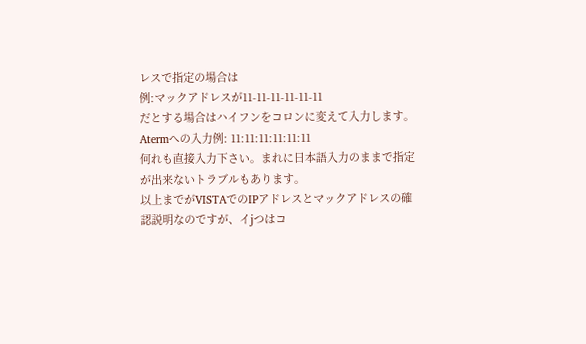レスで指定の場合は
例:マックアドレスが11-11-11-11-11-11
だとする場合はハイフンをコロンに変えて入力します。
Atermへの入力例: 11:11:11:11:11:11
何れも直接入力下さい。まれに日本語入力のままで指定が出来ないトラブルもあります。
以上までがVISTAでのIPアドレスとマックアドレスの確認説明なのですが、イjつはコ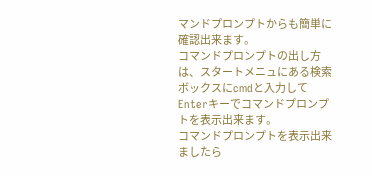マンドプロンプトからも簡単に確認出来ます。
コマンドプロンプトの出し方は、スタートメニュにある検索ボックスにcmdと入力してEnterキーでコマンドプロンプトを表示出来ます。
コマンドプロンプトを表示出来ましたら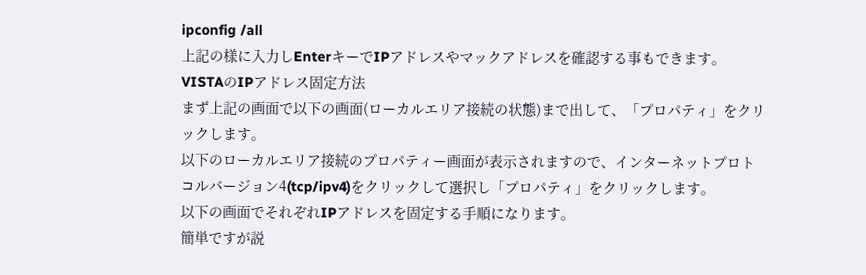ipconfig /all
上記の様に入力しEnterキーでIPアドレスやマックアドレスを確認する事もできます。
VISTAのIPアドレス固定方法
まず上記の画面で以下の画面(ローカルエリア接続の状態)まで出して、「プロパティ」をクリックします。
以下のローカルエリア接続のプロパティー画面が表示されますので、インターネットプロトコルバージョン4(tcp/ipv4)をクリックして選択し「プロパティ」をクリックします。
以下の画面でそれぞれIPアドレスを固定する手順になります。
簡単ですが説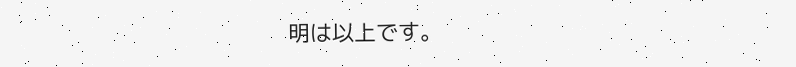明は以上です。